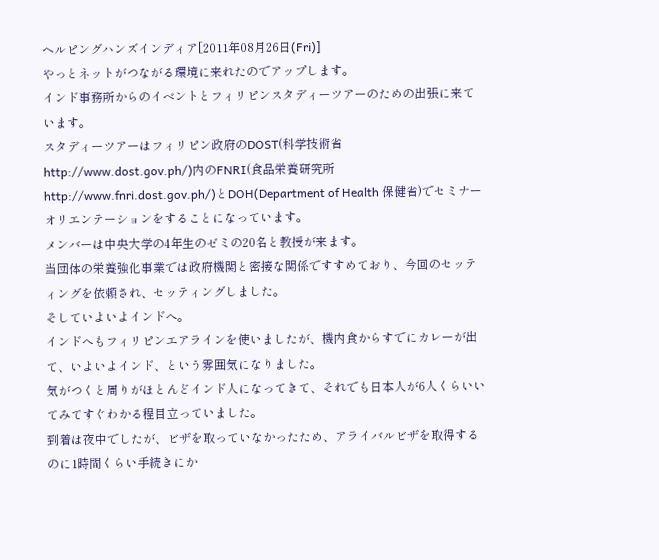ヘルピングハンズインディア[2011年08月26日(Fri)]
やっとネットがつながる環境に来れたのでアップします。
インド事務所からのイベントとフィリピンスタディーツアーのための出張に来ています。
スタディーツアーはフィリピン政府のDOST(科学技術省 http://www.dost.gov.ph/)内のFNRI(食品栄養研究所 http://www.fnri.dost.gov.ph/)とDOH(Department of Health 保健省)でセミナーオリエンテーションをすることになっています。
メンバーは中央大学の4年生のゼミの20名と教授が来ます。
当団体の栄養強化事業では政府機関と密接な関係ですすめており、今回のセッティングを依頼され、セッティングしました。
そしていよいよインドへ。
インドへもフィリピンエアラインを使いましたが、機内食からすでにカレーが出て、いよいよインド、という雰囲気になりました。
気がつくと周りがほとんどインド人になってきて、それでも日本人が6人くらいいてみてすぐわかる程目立っていました。
到着は夜中でしたが、ビザを取っていなかったため、アライバルビザを取得するのに1時間くらい手続きにか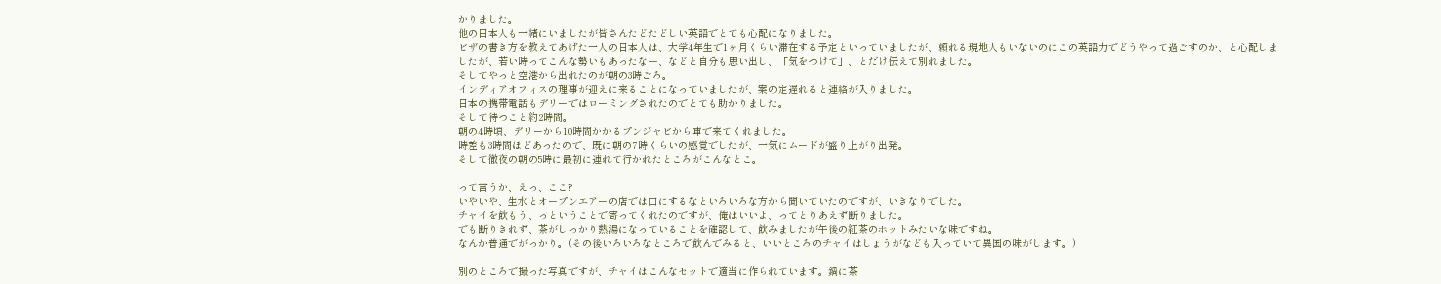かりました。
他の日本人も一緒にいましたが皆さんたどたどしい英語でとても心配になりました。
ビザの書き方を教えてあげた一人の日本人は、大学4年生で1ヶ月くらい滞在する予定といっていましたが、頼れる現地人もいないのにこの英語力でどうやって過ごすのか、と心配しましたが、若い時ってこんな勢いもあったなー、などと自分も思い出し、「気をつけて」、とだけ伝えて別れました。
そしてやっと空港から出れたのが朝の3時ごろ。
インディアオフィスの理事が迎えに来ることになっていましたが、案の定遅れると連絡が入りました。
日本の携帯電話もデリーではローミングされたのでとても助かりました。
そして待つこと約2時間。
朝の4時頃、デリーから10時間かかるプンジャビから車で来てくれました。
時差も3時間ほどあったので、既に朝の7時くらいの感覚でしたが、一気にムードが盛り上がり出発。
そして徹夜の朝の5時に最初に連れて行かれたところがこんなとこ。

って言うか、えっ、ここ?
いやいや、生水とオープンエアーの店では口にするなといろいろな方から聞いていたのですが、いきなりでした。
チャイを飲もう、っということで寄ってくれたのですが、俺はいいよ、ってとりあえず断りました。
でも断りきれず、茶がしっかり熱湯になっていることを確認して、飲みましたが午後の紅茶のホットみたいな味ですね。
なんか普通でがっかり。(その後いろいろなところで飲んでみると、いいところのチャイはしょうがなども入っていて異国の味がします。)

別のところで撮った写真ですが、チャイはこんなセットで適当に作られています。鍋に茶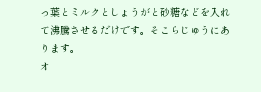っ葉とミルクとしょうがと砂糖などを入れて沸騰させるだけです。そこらじゅうにあります。
オ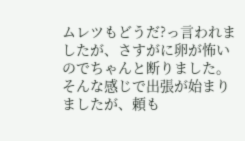ムレツもどうだ?っ言われましたが、さすがに卵が怖いのでちゃんと断りました。
そんな感じで出張が始まりましたが、頼も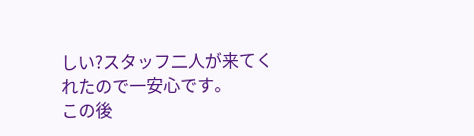しい?スタッフ二人が来てくれたので一安心です。
この後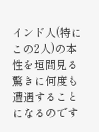インド人(特にこの2人)の本性を垣間見る驚きに何度も遭遇することになるのです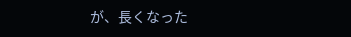が、長くなった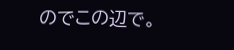のでこの辺で。